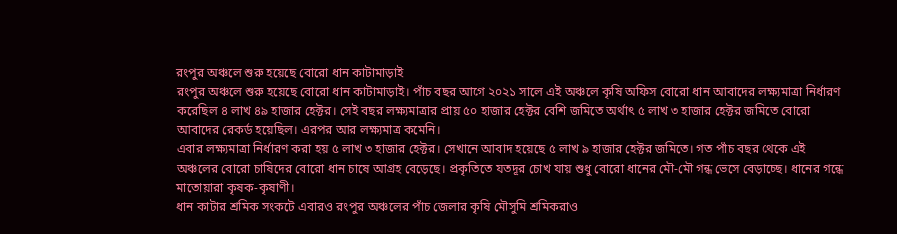রংপুর অঞ্চলে শুরু হয়েছে বোরো ধান কাটামাড়াই
রংপুর অঞ্চলে শুরু হয়েছে বোরো ধান কাটামাড়াই। পাঁচ বছর আগে ২০২১ সালে এই অঞ্চলে কৃষি অফিস বোরো ধান আবাদের লক্ষ্যমাত্রা নির্ধারণ করেছিল ৪ লাখ ৪৯ হাজার হেক্টর। সেই বছর লক্ষ্যমাত্রার প্রায় ৫০ হাজার হেক্টর বেশি জমিতে অর্থাৎ ৫ লাখ ৩ হাজার হেক্টর জমিতে বোরো আবাদের রেকর্ড হয়েছিল। এরপর আর লক্ষ্যমাত্র কমেনি।
এবার লক্ষ্যমাত্রা নির্ধারণ করা হয় ৫ লাখ ৩ হাজার হেক্টর। সেখানে আবাদ হয়েছে ৫ লাখ ৯ হাজার হেক্টর জমিতে। গত পাঁচ বছর থেকে এই অঞ্চলের বোরো চাষিদের বোরো ধান চাষে আগ্রহ বেড়েছে। প্রকৃতিতে যতদূর চোখ যায় শুধু বোরো ধানের মৌ-মৌ গন্ধ ভেসে বেড়াচ্ছে। ধানের গন্ধে মাতোয়ারা কৃষক-কৃষাণী।
ধান কাটার শ্রমিক সংকটে এবারও রংপুর অঞ্চলের পাঁচ জেলার কৃষি মৌসুমি শ্রমিকরাও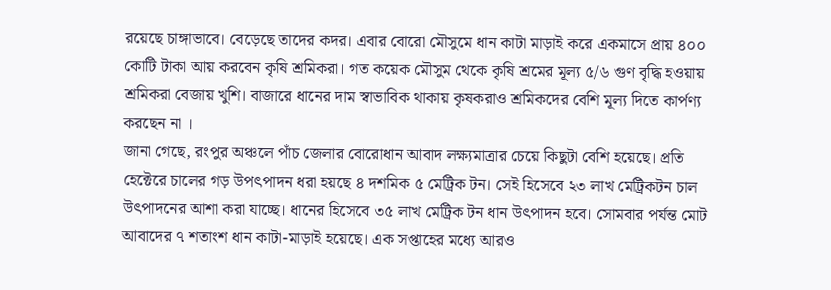রয়েছে চাঙ্গাভাবে। বেড়েছে তাদের কদর। এবার বোরো মৌসুমে ধান কাটা মাড়াই করে একমাসে প্রায় ৪০০ কোটি টাকা আয় করবেন কৃষি শ্রমিকরা। গত কয়েক মৌসুম থেকে কৃষি শ্রমের মূল্য ৫/৬ গুণ বৃদ্ধি হওয়ায় শ্রমিকরা বেজায় খুশি। বাজারে ধানের দাম স্বাভাবিক থাকায় কৃষকরাও শ্রমিকদের বেশি মূল্য দিতে কার্পণ্য করছেন না ।
জানা গেছে, রংপুর অঞ্চলে পাঁচ জেলার বোরোধান আবাদ লক্ষ্যমাত্রার চেয়ে কিছুটা বেশি হয়েছে। প্রতি হেক্টেরে চালের গড় উপৎপাদন ধরা হয়ছে ৪ দশমিক ৫ মেট্রিক টন। সেই হিসেবে ২৩ লাখ মেট্রিকটন চাল উৎপাদনের আশা করা যাচ্ছে। ধানের হিসেবে ৩৫ লাখ মেট্রিক টন ধান উৎপাদন হবে। সোমবার পর্যন্ত মোট আবাদের ৭ শতাংশ ধান কাটা-মাড়াই হয়েছে। এক সপ্তাহের মধ্যে আরও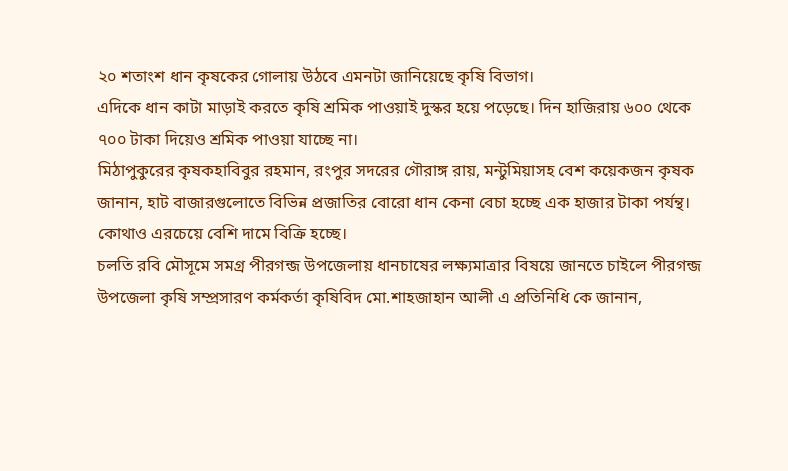২০ শতাংশ ধান কৃষকের গোলায় উঠবে এমনটা জানিয়েছে কৃষি বিভাগ।
এদিকে ধান কাটা মাড়াই করতে কৃষি শ্রমিক পাওয়াই দুস্কর হয়ে পড়েছে। দিন হাজিরায় ৬০০ থেকে ৭০০ টাকা দিয়েও শ্রমিক পাওয়া যাচ্ছে না।
মিঠাপুকুরের কৃষকহাবিবুর রহমান, রংপুর সদরের গৌরাঙ্গ রায়, মন্টুমিয়াসহ বেশ কয়েকজন কৃষক জানান, হাট বাজারগুলোতে বিভিন্ন প্রজাতির বোরো ধান কেনা বেচা হচ্ছে এক হাজার টাকা পর্যন্থ। কোথাও এরচেয়ে বেশি দামে বিক্রি হচ্ছে।
চলতি রবি মৌসূমে সমগ্র পীরগন্জ উপজেলায় ধানচাষের লক্ষ্যমাত্রার বিষয়ে জানতে চাইলে পীরগন্জ উপজেলা কৃষি সম্প্রসারণ কর্মকর্তা কৃষিবিদ মো.শাহজাহান আলী এ প্রতিনিধি কে জানান,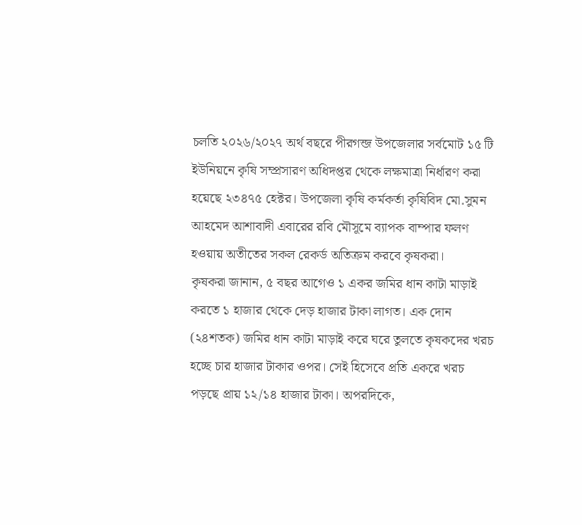চলতি ২০২৬/২০২৭ অর্থ বছরে পীরগন্জ উপজেলার সর্বমোট ১৫ টি ইউনিয়নে কৃষি সম্প্রসারণ অধিদপ্তর থেকে লক্ষমাত্রা নির্ধারণ করা হয়েছে ২৩৪৭৫ হেক্টর। উপজেলা কৃষি কর্মকর্তা কৃষিবিদ মো.সুমন আহমেদ আশাবাদী এবারের রবি মৌসূমে ব্যাপক বাম্পার ফলণ হওয়ায় অতীতের সকল রেকর্ড অতিক্রম করবে কৃষকরা।
কৃষকরা জানান, ৫ বছর আগেও ১ একর জমির ধান কাটা মাড়াই করতে ১ হাজার থেকে দেড় হাজার টাকা লাগত। এক দোন (২৪শতক) জমির ধান কাটা মাড়াই করে ঘরে তুলতে কৃষকদের খরচ হচ্ছে চার হাজার টাকার ওপর। সেই হিসেবে প্রতি একরে খরচ পড়ছে প্রায় ১২/১৪ হাজার টাকা। অপরদিকে,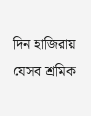দিন হাজিরায় যেসব শ্রমিক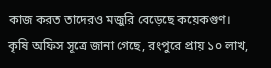কাজ করত তাদেরও মজুরি বেড়েছে কয়েকগুণ।
কৃষি অফিস সূত্রে জানা গেছে, রংপুরে প্রায় ১০ লাখ,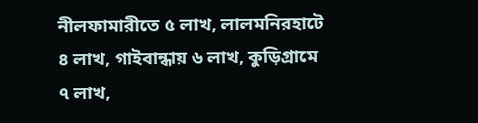নীলফামারীতে ৫ লাখ, লালমনিরহাটে ৪ লাখ, গাইবান্ধায় ৬ লাখ, কুড়িগ্রামে ৭ লাখ,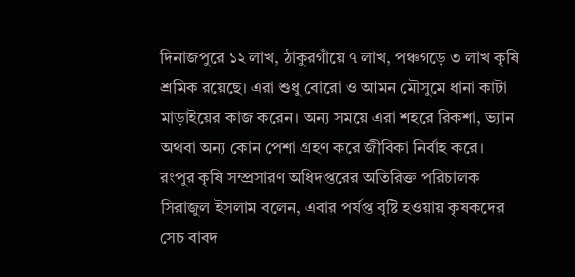দিনাজপুরে ১২ লাখ, ঠাকুরগাঁয়ে ৭ লাখ, পঞ্চগড়ে ৩ লাখ কৃষি শ্রমিক রয়েছে। এরা শুধু বোরো ও আমন মৌসুমে ধানা কাটা মাড়াইয়ের কাজ করেন। অন্য সময়ে এরা শহরে রিকশা, ভ্যান অথবা অন্য কোন পেশা গ্রহণ করে জীবিকা নির্বাহ করে।
রংপুর কৃষি সম্প্রসারণ অধিদপ্তরের অতিরিক্ত পরিচালক সিরাজুল ইসলাম বলেন, এবার পর্যপ্ত বৃষ্টি হওয়ায় কৃষকদের সেচ বাবদ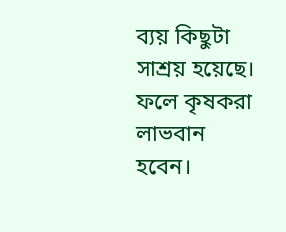ব্যয় কিছুটা সাশ্রয় হয়েছে। ফলে কৃষকরা লাভবান হবেন।